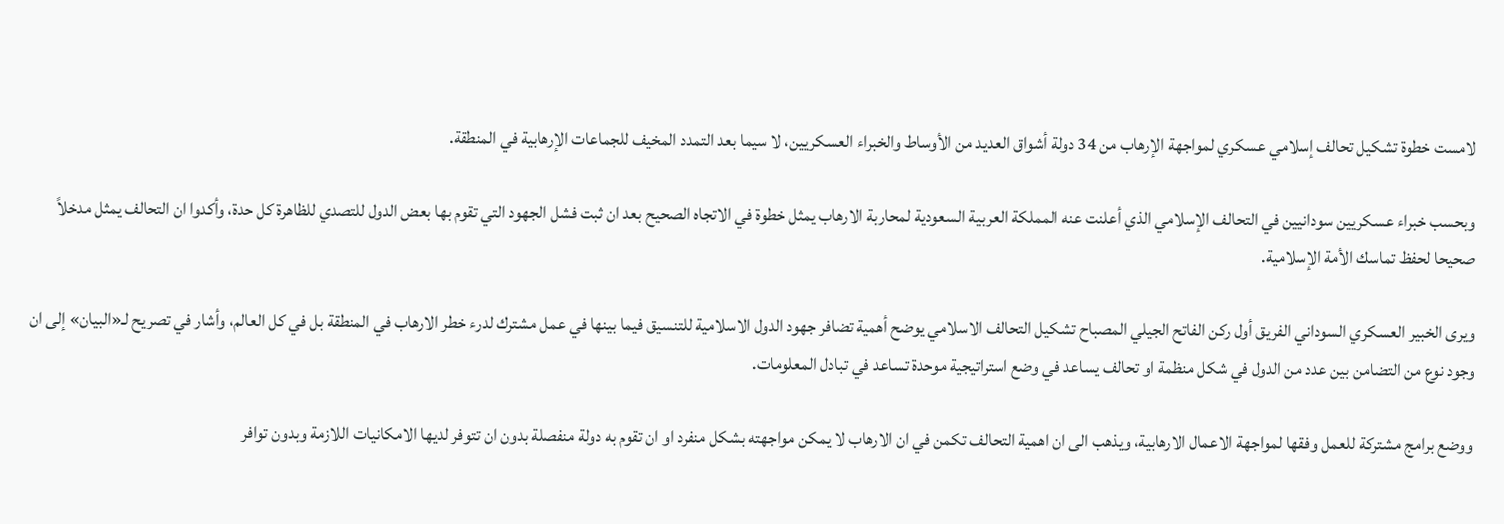لامست خطوة تشكيل تحالف إسلامي عسكري لمواجهة الإرهاب من 34 دولة أشواق العديد من الأوساط والخبراء العسكريين، لا سيما بعد التمدد المخيف للجماعات الإرهابية في المنطقة.

وبحسب خبراء عسكريين سودانيين في التحالف الإسلامي الذي أعلنت عنه المملكة العربية السعودية لمحاربة الارهاب يمثل خطوة في الاتجاه الصحيح بعد ان ثبت فشل الجهود التي تقوم بها بعض الدول للتصدي للظاهرة كل حدة، وأكدوا ان التحالف يمثل مدخلاً صحيحا لحفظ تماسك الأمة الإسلامية.

ويرى الخبير العسكري السوداني الفريق أول ركن الفاتح الجيلي المصباح تشكيل التحالف الاسلامي يوضح أهمية تضافر جهود الدول الاسلامية للتنسيق فيما بينها في عمل مشترك لدرء خطر الارهاب في المنطقة بل في كل العالم، وأشار في تصريح لـ«البيان» إلى ان وجود نوع من التضامن بين عدد من الدول في شكل منظمة او تحالف يساعد في وضع استراتيجية موحدة تساعد في تبادل المعلومات.

ووضع برامج مشتركة للعمل وفقها لمواجهة الاعمال الارهابية، ويذهب الى ان اهمية التحالف تكمن في ان الارهاب لا يمكن مواجهته بشكل منفرد او ان تقوم به دولة منفصلة بدون ان تتوفر لديها الامكانيات اللازمة وبدون توافر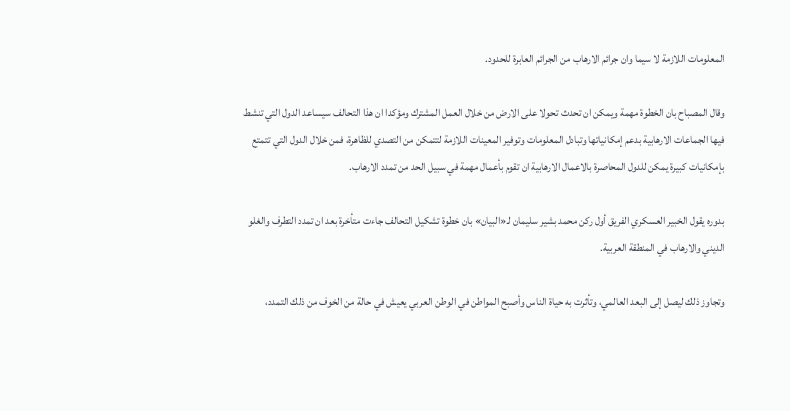المعلومات اللازمة لا سيما وان جرائم الارهاب من الجرائم العابرة للحدود.

وقال المصباح بان الخطوة مهمة ويمكن ان تحدث تحولا على الارض من خلال العمل المشترك ومؤكدا ان هذا التحالف سيساعد الدول التي تنشط فيها الجماعات الارهابية بدعم إمكانياتها وتبادل المعلومات وتوفير المعينات اللازمة لتتمكن من التصدي للظاهرة، فمن خلال الدول التي تتمتع بإمكانيات كبيرة يمكن للدول المحاصرة بالاعمال الارهابية ان تقوم بأعمال مهمة في سبيل الحد من تمدد الارهاب.

بدوره يقول الخبير العسكري الفريق أول ركن محمد بشير سليمان لـ«البيان» بان خطوة تشكيل التحالف جاءت متأخرة بعد ان تمدد التطرف والغلو الديني والارهاب في المنطقة العربية.

وتجاوز ذلك ليصل إلى البعد العالمي، وتأثرت به حياة الناس وأصبح المواطن في الوطن العربي يعيش في حالة من الخوف من ذلك التمدد،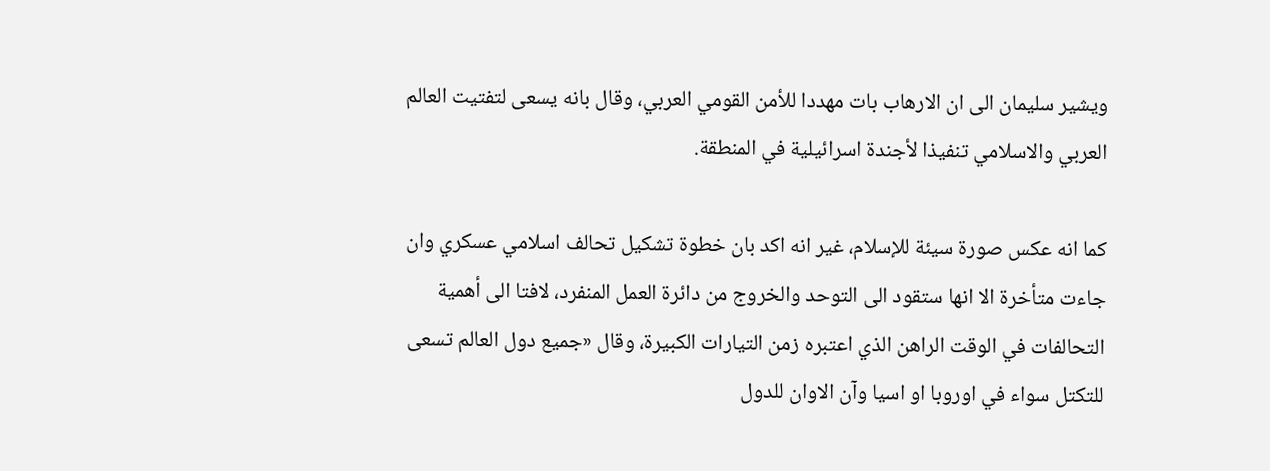ويشير سليمان الى ان الارهاب بات مهددا للأمن القومي العربي، وقال بانه يسعى لتفتيت العالم العربي والاسلامي تنفيذا لأجندة اسرائيلية في المنطقة.

كما انه عكس صورة سيئة للإسلام، غير انه اكد بان خطوة تشكيل تحالف اسلامي عسكري وان جاءت متأخرة الا انها ستقود الى التوحد والخروج من دائرة العمل المنفرد، لافتا الى أهمية التحالفات في الوقت الراهن الذي اعتبره زمن التيارات الكبيرة، وقال «جميع دول العالم تسعى للتكتل سواء في اوروبا او اسيا وآن الاوان للدول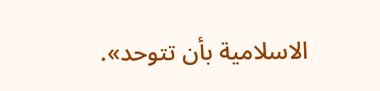الاسلامية بأن تتوحد».